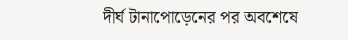দীর্ঘ টানাপোড়েনের পর অবশেষে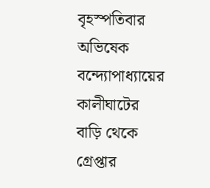বৃহস্পতিবার অভিষেক বন্দ্যোপাধ্যায়ের কালীঘাটের বাড়ি থেকে গ্রেপ্তার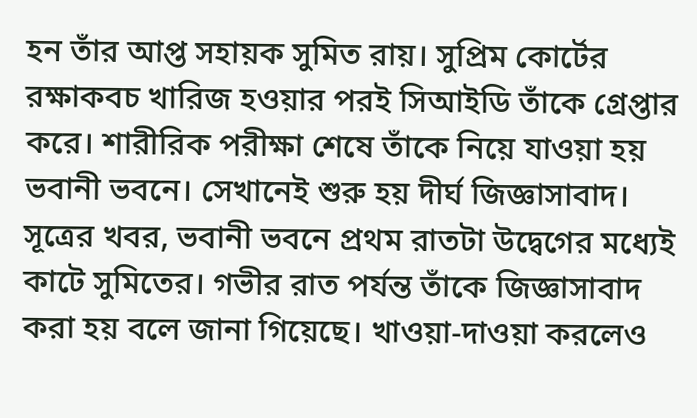হন তাঁর আপ্ত সহায়ক সুমিত রায়। সুপ্রিম কোর্টের রক্ষাকবচ খারিজ হওয়ার পরই সিআইডি তাঁকে গ্রেপ্তার করে। শারীরিক পরীক্ষা শেষে তাঁকে নিয়ে যাওয়া হয় ভবানী ভবনে। সেখানেই শুরু হয় দীর্ঘ জিজ্ঞাসাবাদ।
সূত্রের খবর, ভবানী ভবনে প্রথম রাতটা উদ্বেগের মধ্যেই কাটে সুমিতের। গভীর রাত পর্যন্ত তাঁকে জিজ্ঞাসাবাদ করা হয় বলে জানা গিয়েছে। খাওয়া-দাওয়া করলেও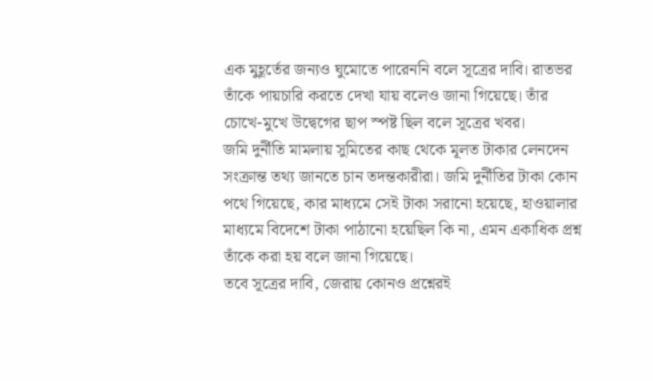এক মুহূর্তের জন্যও ঘুমোতে পারেননি বলে সূত্রের দাবি। রাতভর তাঁকে পায়চারি করতে দেখা যায় বলেও জানা গিয়েছে। তাঁর চোখে-মুখে উদ্বেগের ছাপ স্পষ্ট ছিল বলে সূত্রের খবর।
জমি দুর্নীতি মামলায় সুমিতের কাছ থেকে মূলত টাকার লেনদেন সংক্রান্ত তথ্য জানতে চান তদন্তকারীরা। জমি দুর্নীতির টাকা কোন পথে গিয়েছে, কার মাধ্যমে সেই টাকা সরানো হয়েছে, হাওয়ালার মাধ্যমে বিদেশে টাকা পাঠানো হয়েছিল কি না, এমন একাধিক প্রশ্ন তাঁকে করা হয় বলে জানা গিয়েছে।
তবে সূত্রের দাবি, জেরায় কোনও প্রশ্নেরই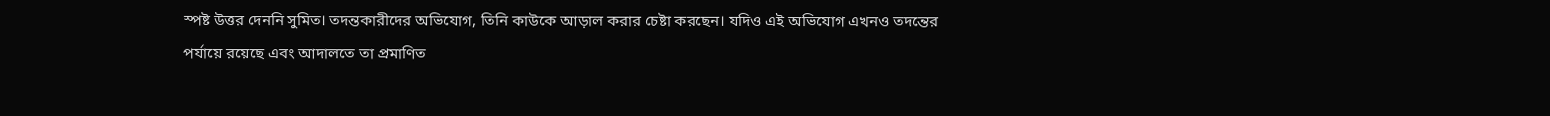স্পষ্ট উত্তর দেননি সুমিত। তদন্তকারীদের অভিযোগ, তিনি কাউকে আড়াল করার চেষ্টা করছেন। যদিও এই অভিযোগ এখনও তদন্তের পর্যায়ে রয়েছে এবং আদালতে তা প্রমাণিত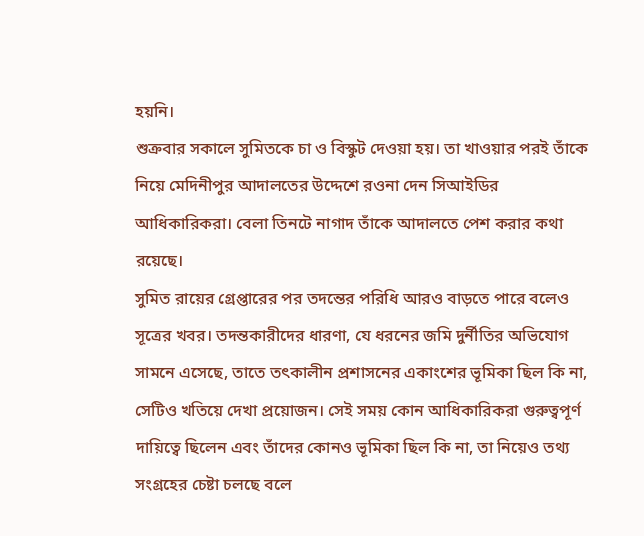হয়নি।
শুক্রবার সকালে সুমিতকে চা ও বিস্কুট দেওয়া হয়। তা খাওয়ার পরই তাঁকে নিয়ে মেদিনীপুর আদালতের উদ্দেশে রওনা দেন সিআইডির আধিকারিকরা। বেলা তিনটে নাগাদ তাঁকে আদালতে পেশ করার কথা রয়েছে।
সুমিত রায়ের গ্রেপ্তারের পর তদন্তের পরিধি আরও বাড়তে পারে বলেও সূত্রের খবর। তদন্তকারীদের ধারণা, যে ধরনের জমি দুর্নীতির অভিযোগ সামনে এসেছে, তাতে তৎকালীন প্রশাসনের একাংশের ভূমিকা ছিল কি না, সেটিও খতিয়ে দেখা প্রয়োজন। সেই সময় কোন আধিকারিকরা গুরুত্বপূর্ণ দায়িত্বে ছিলেন এবং তাঁদের কোনও ভূমিকা ছিল কি না, তা নিয়েও তথ্য সংগ্রহের চেষ্টা চলছে বলে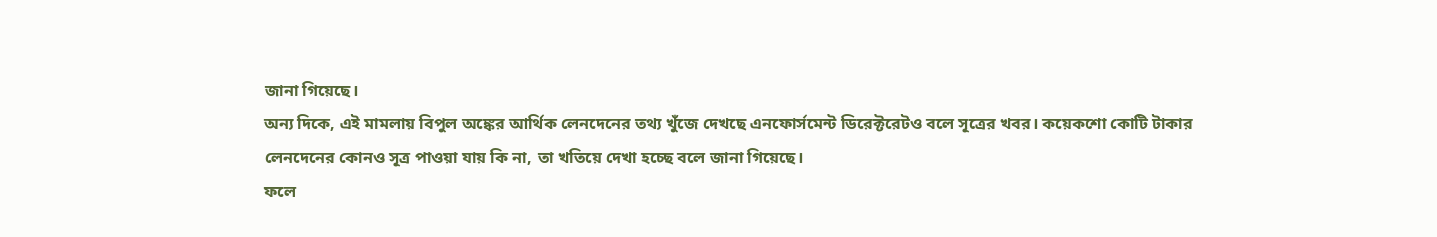জানা গিয়েছে।
অন্য দিকে, এই মামলায় বিপুল অঙ্কের আর্থিক লেনদেনের তথ্য খুঁজে দেখছে এনফোর্সমেন্ট ডিরেক্টরেটও বলে সূত্রের খবর। কয়েকশো কোটি টাকার লেনদেনের কোনও সূত্র পাওয়া যায় কি না, তা খতিয়ে দেখা হচ্ছে বলে জানা গিয়েছে।
ফলে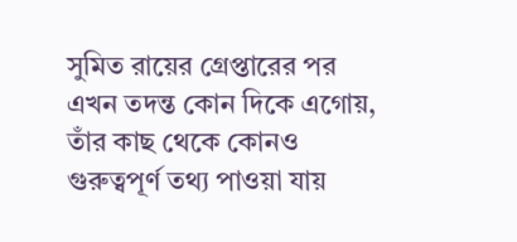সুমিত রায়ের গ্রেপ্তারের পর এখন তদন্ত কোন দিকে এগোয়, তাঁর কাছ থেকে কোনও গুরুত্বপূর্ণ তথ্য পাওয়া যায়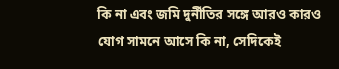কি না এবং জমি দুর্নীতির সঙ্গে আরও কারও যোগ সামনে আসে কি না, সেদিকেই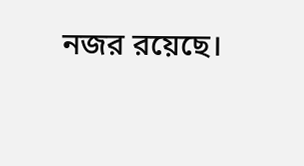নজর রয়েছে।